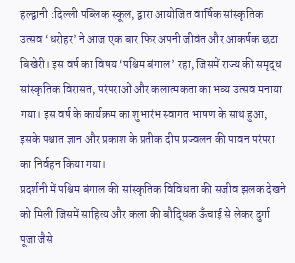हल्द्वानी :दिल्ली पब्लिक स्कूल, द्वारा आयोजित वार्षिक सांस्कृतिक उत्सव ‘धरोहर’ ने आज एक बार फिर अपनी जीवंत और आकर्षक छटा बिखेरी। इस वर्ष का विषय ‘पश्चिम बंगाल’ रहा, जिसमें राज्य की समृद्ध सांस्कृतिक विरासत, परंपराओं और कलात्मकता का भव्य उत्सव मनाया गया। इस वर्ष के कार्यक्रम का शुभारंभ स्वागत भाषण के साथ हुआ, इसके पश्चात ज्ञान और प्रकाश के प्रतीक दीप प्रज्वलन की पावन परंपरा का निर्वहन किया गया।
प्रदर्शनी में पश्चिम बंगाल की सांस्कृतिक विविधता की सजीव झलक देखने को मिली जिसमें साहित्य और कला की बौद्धिक ऊँचाई से लेकर दुर्गा पूजा जैसे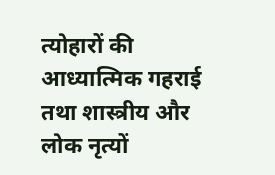त्योहारों की आध्यात्मिक गहराई तथा शास्त्रीय और लोक नृत्यों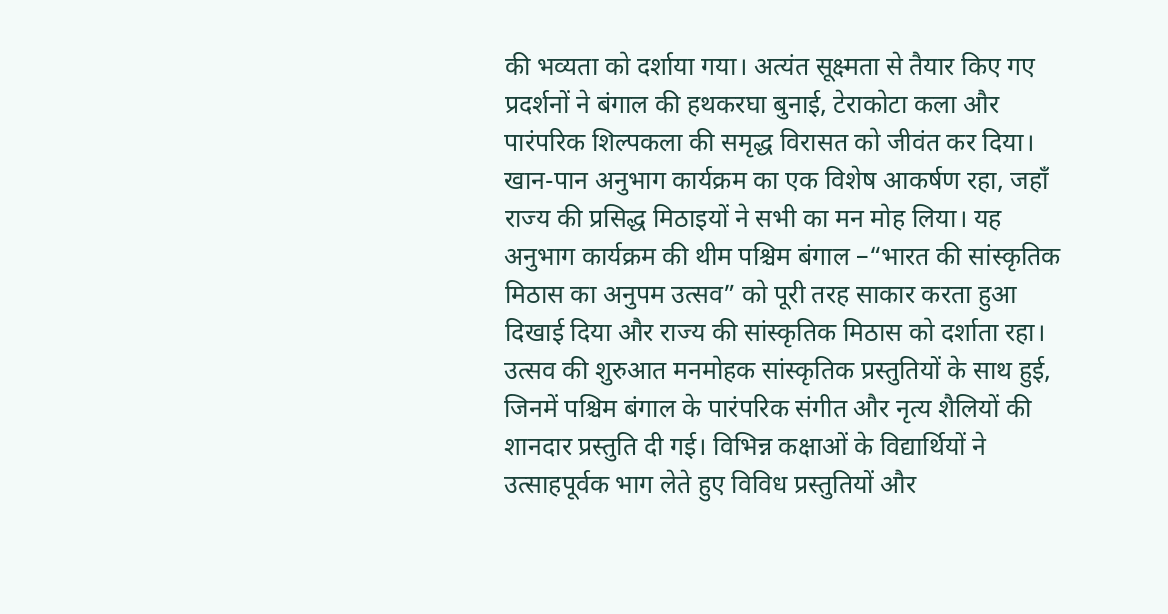की भव्यता को दर्शाया गया। अत्यंत सूक्ष्मता से तैयार किए गए प्रदर्शनों ने बंगाल की हथकरघा बुनाई, टेराकोटा कला और पारंपरिक शिल्पकला की समृद्ध विरासत को जीवंत कर दिया।
खान-पान अनुभाग कार्यक्रम का एक विशेष आकर्षण रहा, जहाँ राज्य की प्रसिद्ध मिठाइयों ने सभी का मन मोह लिया। यह अनुभाग कार्यक्रम की थीम पश्चिम बंगाल –“भारत की सांस्कृतिक मिठास का अनुपम उत्सव” को पूरी तरह साकार करता हुआ दिखाई दिया और राज्य की सांस्कृतिक मिठास को दर्शाता रहा।
उत्सव की शुरुआत मनमोहक सांस्कृतिक प्रस्तुतियों के साथ हुई, जिनमें पश्चिम बंगाल के पारंपरिक संगीत और नृत्य शैलियों की शानदार प्रस्तुति दी गई। विभिन्न कक्षाओं के विद्यार्थियों ने उत्साहपूर्वक भाग लेते हुए विविध प्रस्तुतियों और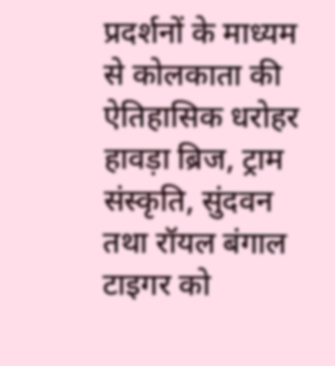प्रदर्शनों के माध्यम से कोलकाता की ऐतिहासिक धरोहर हावड़ा ब्रिज, ट्राम संस्कृति, सुंदवन तथा रॉयल बंगाल टाइगर को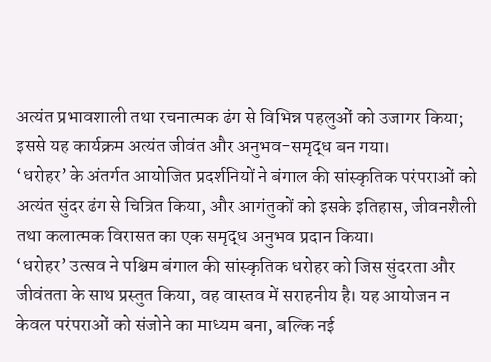अत्यंत प्रभावशाली तथा रचनात्मक ढंग से विभिन्न पहलुओं को उजागर किया; इससे यह कार्यक्रम अत्यंत जीवंत और अनुभव-समृद्ध बन गया।
‘धरोहर’ के अंतर्गत आयोजित प्रदर्शनियों ने बंगाल की सांस्कृतिक परंपराओं को अत्यंत सुंदर ढंग से चित्रित किया, और आगंतुकों को इसके इतिहास, जीवनशैली तथा कलात्मक विरासत का एक समृद्ध अनुभव प्रदान किया।
‘धरोहर’ उत्सव ने पश्चिम बंगाल की सांस्कृतिक धरोहर को जिस सुंदरता और जीवंतता के साथ प्रस्तुत किया, वह वास्तव में सराहनीय है। यह आयोजन न केवल परंपराओं को संजोने का माध्यम बना, बल्कि नई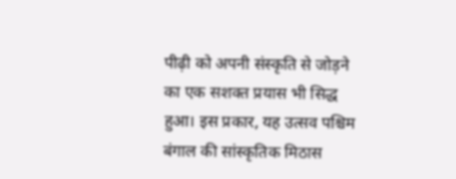पीढ़ी को अपनी संस्कृति से जोड़ने का एक सशक्त प्रयास भी सिद्ध हुआ। इस प्रकार, यह उत्सव पश्चिम बंगाल की सांस्कृतिक मिठास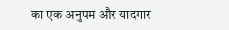का एक अनुपम और यादगार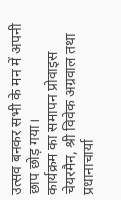उत्सव बनकर सभी के मन में अपनी छाप छोड़ गया।
कार्यक्रम का समापन प्रोवाइस चेयरमैन, श्री विवेक अग्रवाल तथा प्रधानाचार्या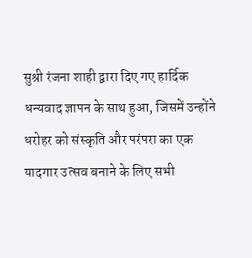सुश्री रंजना शाही द्वारा दिए गए हार्दिक धन्यवाद ज्ञापन के साथ हुआ, जिसमें उन्होंने धरोहर को संस्कृति और परंपरा का एक यादगार उत्सव बनाने के लिए सभी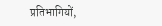प्रतिभागियों,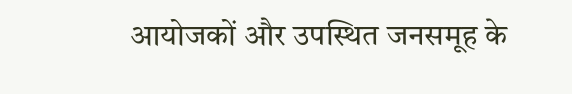आयोजकों और उपस्थित जनसमूह के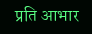प्रति आभार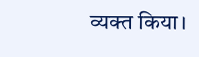व्यक्त किया।